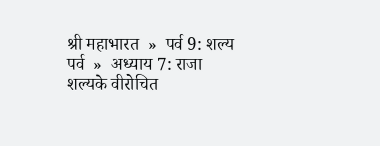श्री महाभारत  »  पर्व 9: शल्य पर्व  »  अध्याय 7: राजा शल्यके वीरोचित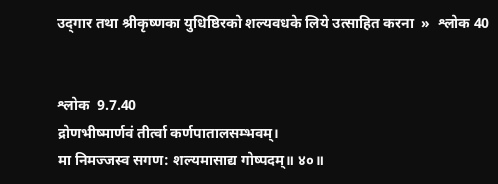उद्‍गार तथा श्रीकृष्णका युधिष्ठिरको शल्यवधके लिये उत्साहित करना  »  श्लोक 40


श्लोक  9.7.40
द्रोणभीष्मार्णवं तीर्त्वा कर्णपातालसम्भवम्।
मा निमज्जस्व सगण: शल्यमासाद्य गोष्पदम्॥ ४०॥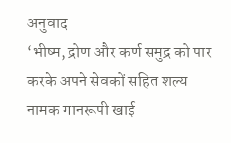अनुवाद
‘भीष्म, द्रोण और कर्ण समुद्र को पार करके अपने सेवकों सहित शल्य नामक गानरूपी खाई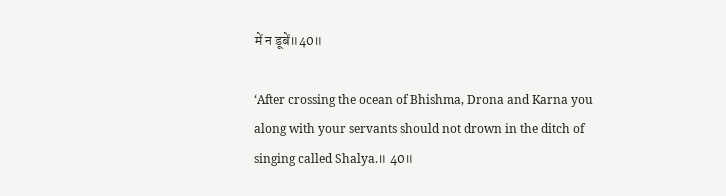में न डूबें॥40॥

‘After crossing the ocean of Bhishma, Drona and Karna you along with your servants should not drown in the ditch of singing called Shalya.॥ 40॥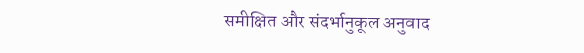समीक्षित और संदर्भानुकूल अनुवाद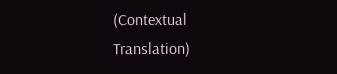(Contextual Translation)